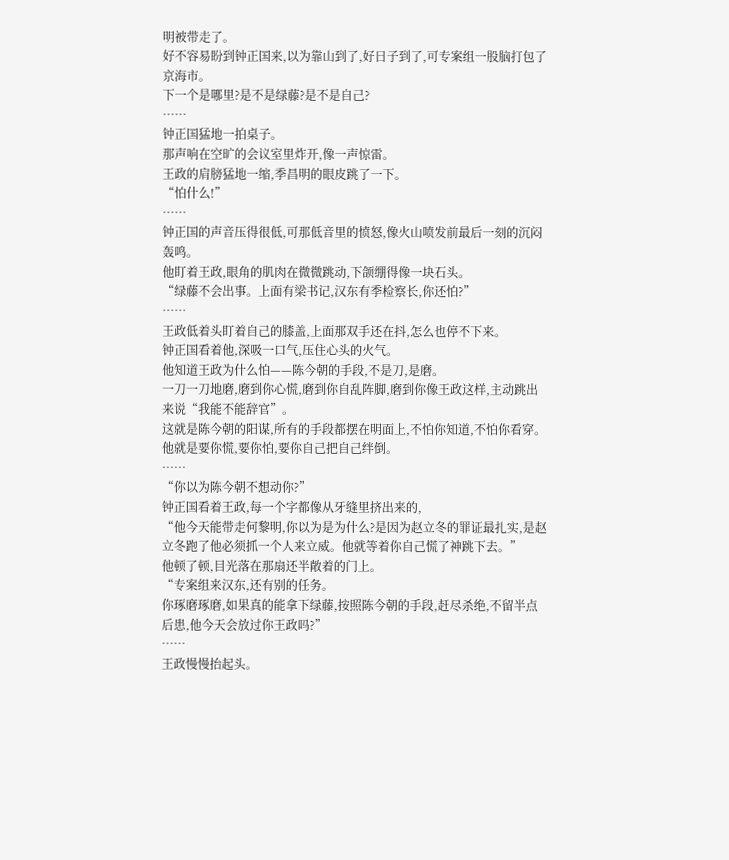明被带走了。
好不容易盼到钟正国来,以为靠山到了,好日子到了,可专案组一股脑打包了京海市。
下一个是哪里?是不是绿藤?是不是自己?
……
钟正国猛地一拍桌子。
那声响在空旷的会议室里炸开,像一声惊雷。
王政的肩膀猛地一缩,季昌明的眼皮跳了一下。
“怕什么!”
……
钟正国的声音压得很低,可那低音里的愤怒,像火山喷发前最后一刻的沉闷轰鸣。
他盯着王政,眼角的肌肉在微微跳动,下颌绷得像一块石头。
“绿藤不会出事。上面有梁书记,汉东有季检察长,你还怕?”
……
王政低着头盯着自己的膝盖,上面那双手还在抖,怎么也停不下来。
钟正国看着他,深吸一口气,压住心头的火气。
他知道王政为什么怕——陈今朝的手段,不是刀,是磨。
一刀一刀地磨,磨到你心慌,磨到你自乱阵脚,磨到你像王政这样,主动跳出来说“我能不能辞官”。
这就是陈今朝的阳谋,所有的手段都摆在明面上,不怕你知道,不怕你看穿。
他就是要你慌,要你怕,要你自己把自己绊倒。
……
“你以为陈今朝不想动你?”
钟正国看着王政,每一个字都像从牙缝里挤出来的,
“他今天能带走何黎明,你以为是为什么?是因为赵立冬的罪证最扎实,是赵立冬跑了他必须抓一个人来立威。他就等着你自己慌了神跳下去。”
他顿了顿,目光落在那扇还半敞着的门上。
“专案组来汉东,还有别的任务。
你琢磨琢磨,如果真的能拿下绿藤,按照陈今朝的手段,赶尽杀绝,不留半点后患,他今天会放过你王政吗?”
……
王政慢慢抬起头。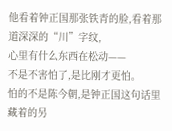他看着钟正国那张铁青的脸,看着那道深深的“川”字纹,
心里有什么东西在松动——
不是不害怕了,是比刚才更怕。
怕的不是陈今朝,是钟正国这句话里藏着的另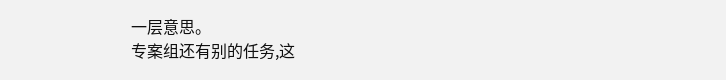一层意思。
专案组还有别的任务,这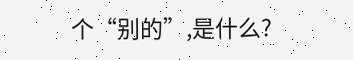个“别的”,是什么?